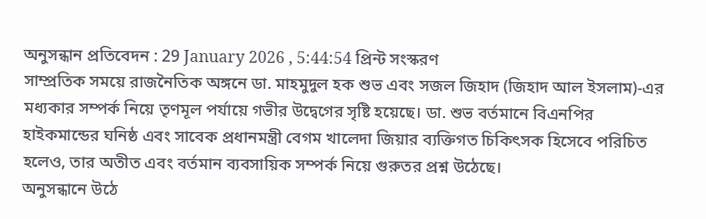অনুসন্ধান প্রতিবেদন : 29 January 2026 , 5:44:54 প্রিন্ট সংস্করণ
সাম্প্রতিক সময়ে রাজনৈতিক অঙ্গনে ডা. মাহমুদুল হক শুভ এবং সজল জিহাদ (জিহাদ আল ইসলাম)-এর মধ্যকার সম্পর্ক নিয়ে তৃণমূল পর্যায়ে গভীর উদ্বেগের সৃষ্টি হয়েছে। ডা. শুভ বর্তমানে বিএনপির হাইকমান্ডের ঘনিষ্ঠ এবং সাবেক প্রধানমন্ত্রী বেগম খালেদা জিয়ার ব্যক্তিগত চিকিৎসক হিসেবে পরিচিত হলেও, তার অতীত এবং বর্তমান ব্যবসায়িক সম্পর্ক নিয়ে গুরুতর প্রশ্ন উঠেছে।
অনুসন্ধানে উঠে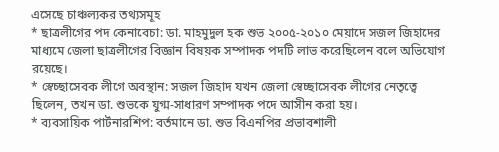এসেছে চাঞ্চল্যকর তথ্যসমূহ
* ছাত্রলীগের পদ কেনাবেচা: ডা. মাহমুদুল হক শুভ ২০০৫-২০১০ মেয়াদে সজল জিহাদের মাধ্যমে জেলা ছাত্রলীগের বিজ্ঞান বিষয়ক সম্পাদক পদটি লাভ করেছিলেন বলে অভিযোগ রয়েছে।
* স্বেচ্ছাসেবক লীগে অবস্থান: সজল জিহাদ যখন জেলা স্বেচ্ছাসেবক লীগের নেতৃত্বে ছিলেন, তখন ডা. শুভকে যুগ্ম-সাধারণ সম্পাদক পদে আসীন করা হয়।
* ব্যবসায়িক পার্টনারশিপ: বর্তমানে ডা. শুভ বিএনপির প্রভাবশালী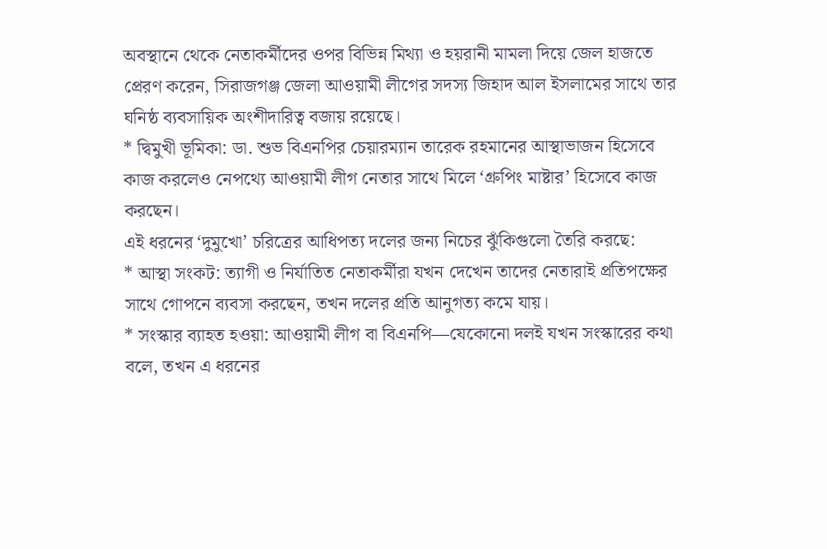অবস্থানে থেকে নেতাকর্মীদের ওপর বিভিন্ন মিথ্যা ও হয়রানী মামলা দিয়ে জেল হাজতে প্রেরণ করেন, সিরাজগঞ্জ জেলা আওয়ামী লীগের সদস্য জিহাদ আল ইসলামের সাথে তার ঘনিষ্ঠ ব্যবসায়িক অংশীদারিত্ব বজায় রয়েছে।
* দ্বিমুখী ভূমিকা: ডা. শুভ বিএনপির চেয়ারম্যান তারেক রহমানের আস্থাভাজন হিসেবে কাজ করলেও নেপথ্যে আওয়ামী লীগ নেতার সাথে মিলে ‘গ্রুপিং মাষ্টার’ হিসেবে কাজ করছেন।
এই ধরনের ‘দুমুখো’ চরিত্রের আধিপত্য দলের জন্য নিচের ঝুঁকিগুলো তৈরি করছে:
* আস্থা সংকট: ত্যাগী ও নির্যাতিত নেতাকর্মীরা যখন দেখেন তাদের নেতারাই প্রতিপক্ষের সাথে গোপনে ব্যবসা করছেন, তখন দলের প্রতি আনুগত্য কমে যায়।
* সংস্কার ব্যাহত হওয়া: আওয়ামী লীগ বা বিএনপি—যেকোনো দলই যখন সংস্কারের কথা বলে, তখন এ ধরনের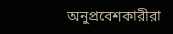অনুপ্রবেশকারীরা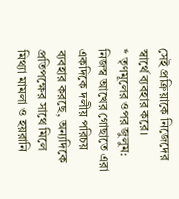সেই প্রক্রিয়াকে নিজেদের স্বার্থে ব্যবহার করে।
* তৃণমূলের ওপর জুলুম: নিজস্ব আখের গোছাতে এরা একদিকে দলীয় পরিচয় ব্যবহার করছে, অন্যদিকে প্রতিপক্ষের সাথে মিলে মিথ্যা মামলা ও হয়রানি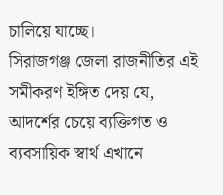চালিয়ে যাচ্ছে।
সিরাজগঞ্জ জেলা রাজনীতির এই সমীকরণ ইঙ্গিত দেয় যে, আদর্শের চেয়ে ব্যক্তিগত ও ব্যবসায়িক স্বার্থ এখানে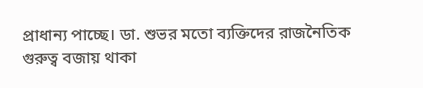প্রাধান্য পাচ্ছে। ডা. শুভর মতো ব্যক্তিদের রাজনৈতিক গুরুত্ব বজায় থাকা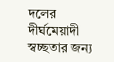দলের দীর্ঘমেয়াদী স্বচ্ছতার জন্য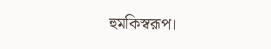হুমকিস্বরূপ।